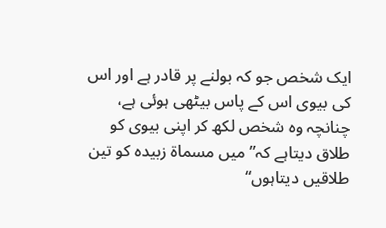ایک شخص جو کہ بولنے پر قادر ہے اور اس کی بیوی اس کے پاس بیٹھی ہوئی ہے، چنانچہ وہ شخص لکھ کر اپنی بیوی کو طلاق دیتاہے کہ” میں مسماۃ زبیدہ کو تین طلاقیں دیتاہوں“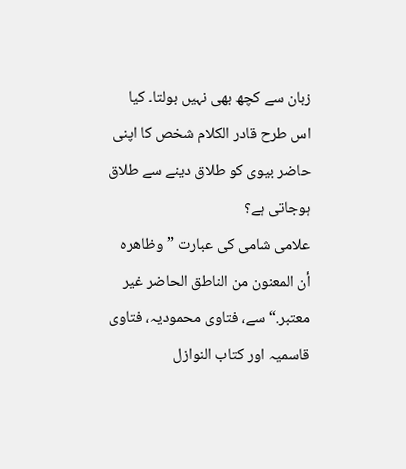زبان سے کچھ بھی نہیں بولتا۔ کیا اس طرح قادر الکلام شخص کا اپنی حاضر بیوی کو طلاق دینے سے طلاق ہوجاتی ہے؟
علامی شامی کی عبارت ”وظاهره أن المعنون من الناطق الحاضر غير معتبر.“ سے، فتاوی محمودیہ، فتاوی قاسمیہ اور کتاب النوازل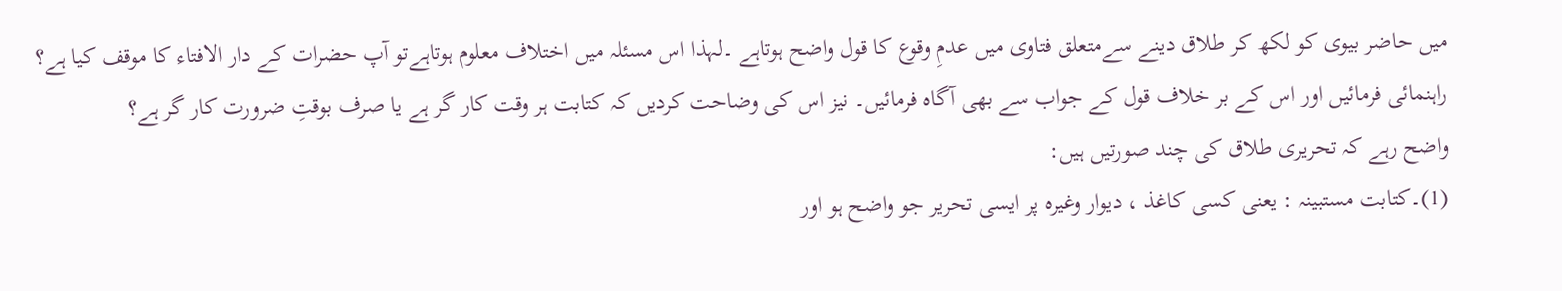میں حاضر بیوی کو لکھ کر طلاق دینے سےمتعلق فتاوی میں عدمِ وقوع کا قول واضح ہوتاہے ۔لہذا اس مسئلہ میں اختلاف معلوم ہوتاہےتو آپ حضرات کے دار الافتاء کا موقف کیا ہے؟ راہنمائی فرمائیں اور اس کے بر خلاف قول کے جواب سے بھی آگاہ فرمائیں۔ نیز اس کی وضاحت کردیں کہ کتابت ہر وقت کار گر ہے یا صرف بوقتِ ضرورت کار گر ہے؟
واضح رہے کہ تحریری طلاق کی چند صورتیں ہیں:
(1)۔کتابت مستبینہ : یعنی کسی کاغذ ، دیوار وغیرہ پر ایسی تحریر جو واضح ہو اور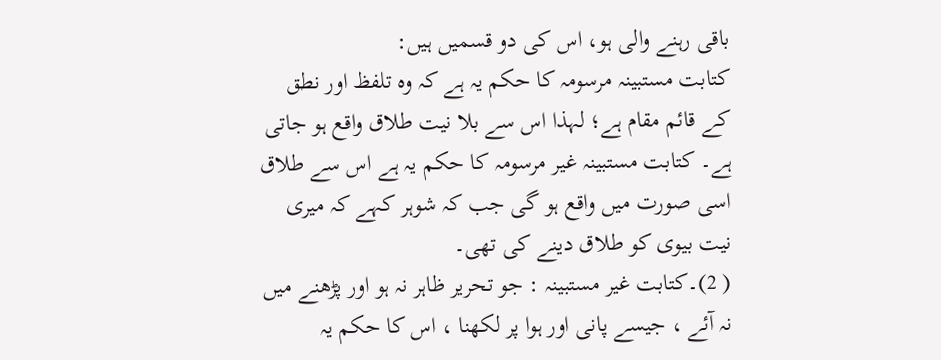باقی رہنے والی ہو، اس کی دو قسمیں ہیں:
کتابت مستبینہ مرسومہ کا حکم یہ ہے كہ وه تلفظ اور نطق کے قائم مقام ہے؛ لہذا اس سے بلا نیت طلاق واقع ہو جاتی ہے۔ کتابت مستبینہ غیر مرسومہ کا حکم یہ ہے اس سے طلاق اسی صورت میں واقع ہو گی جب کہ شوہر کہے کہ میری نیت بیوی کو طلاق دینے کی تھی۔
( 2)۔کتابت غیر مستبینہ : جو تحریر ظاہر نہ ہو اور پڑھنے میں نہ آئے ، جیسے پانی اور ہوا پر لکھنا ، اس کا حکم یہ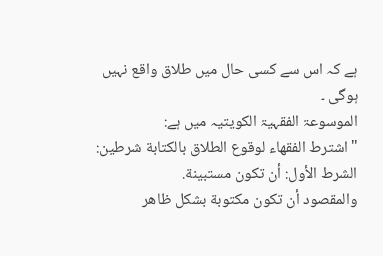ہے کہ اس سے کسی حال میں طلاق واقع نہیں ہوگی ۔
الموسوعۃ الفقہیۃ الکویتیہ میں ہے:
"اشترط الفقهاء لوقوع الطلاق بالكتابة شرطين:
الشرط الأول: أن تكون مستبينة.
والمقصود أن تكون مكتوبة بشكل ظاهر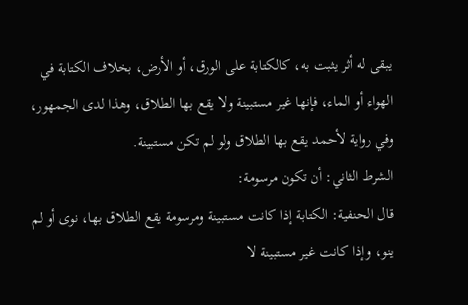يبقى له أثر يثبت به، كالكتابة على الورق، أو الأرض، بخلاف الكتابة في الهواء أو الماء، فإنها غير مستبينة ولا يقع بها الطلاق، وهذا لدى الجمهور، وفي رواية لأحمد يقع بها الطلاق ولو لم تكن مستبينة.
الشرط الثاني: أن تكون مرسومة:
قال الحنفية: الكتابة إذا كانت مستبينة ومرسومة يقع الطلاق بها، نوى أو لم ينو، وإذا كانت غير مستبينة لا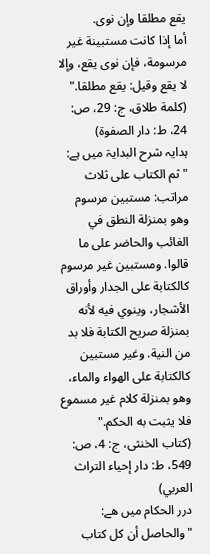يقع مطلقا وإن نوى.
أما إذا كانت مستبينة غير مرسومة، فإن نوى يقع، وإلا لا يقع وقيل: يقع مطلقا."
(كلمة طلاق، ج: 29، ص: 24، ط: دار الصفوة)
ہدایہ شرح البدایۃ میں ہے:
"ثم الكتاب على ثلاث مراتب: مستبين مرسوم وهو بمنزلة النطق في الغائب والحاضر على ما قالوا. ومستبين غير مرسوم كالكتابة على الجدار وأوراق الأشجار، وينوي فيه لأنه بمنزلة صريح الكتابة فلا بد من النية. وغير مستبين كالكتابة على الهواء والماء، وهو بمنزلة كلام غير مسموع فلا يثبت به الحكم."
(كتاب الخنثى، ج: 4، ص: 549، ط: دار إحياء التراث العربي)
درر الحكام ميں هے:
"والحاصل أن كل كتاب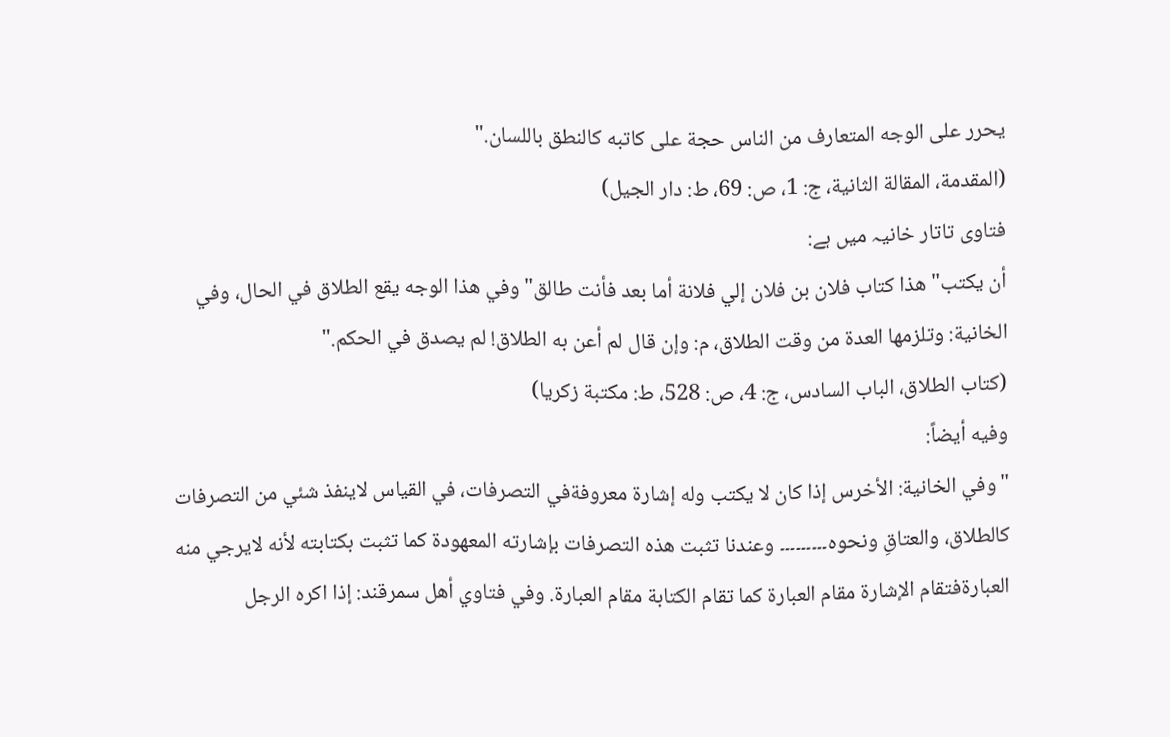يحرر على الوجه المتعارف من الناس حجة على كاتبه كالنطق باللسان."
(المقدمة، المقالة الثانية، ج: 1، ص: 69، ط: دار الجيل)
فتاوی تاتار خانیہ میں ہے:
أن يكتب" هذا كتاب فلان بن فلان إلي فلانة أما بعد فأنت طالق" وفي هذا الوجه يقع الطلاق في الحال، وفي الخانية: وتلزمها العدة من وقت الطلاق، م: وإن قال لم أعن به الطلاق! لم يصدق في الحكم."
(كتاب الطلاق، الباب السادس، ج: 4، ص: 528، ط: مكتبة زكريا)
وفيه أيضاً:
"وفي الخانية: الأخرس إذا كان لا يكتب وله إشارة معروفةفي التصرفات، في القياس لاينفذ شئي من التصرفات كالطلاق، والعتاقِ ونحوه۔۔۔۔۔۔۔۔۔ وعندنا تثبت هذه التصرفات بإشارته المعهودة كما تثبت بكتابته لأنه لايرجي منه العبارةفتقام الإشارة مقام العبارة كما تقام الكتابة مقام العبارة. وفي فتاوي أهل سمرقند: إذا اكره الرجل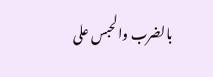بالضرب والحبس على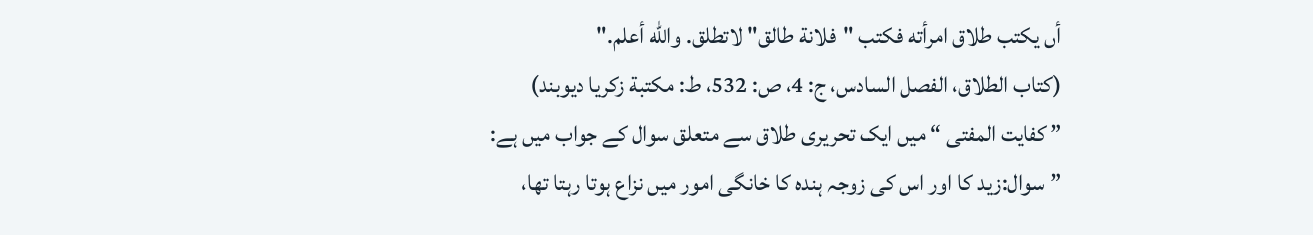أں يكتب طلاق امرأته فكتب "فلانة طالق" لاتطلق. والله أعلم."
(كتاب الطلاق، الفصل السادس، ج: 4، ص: 532، ط: مكتبة زكريا ديوبند)
” کفایت المفتی “ میں ایک تحریری طلاق سے متعلق سوال کے جواب میں ہے:
”سوال:زید کا اور اس کی زوجہ ہندہ کا خانگی امور میں نزاع ہوتا رہتا تھا،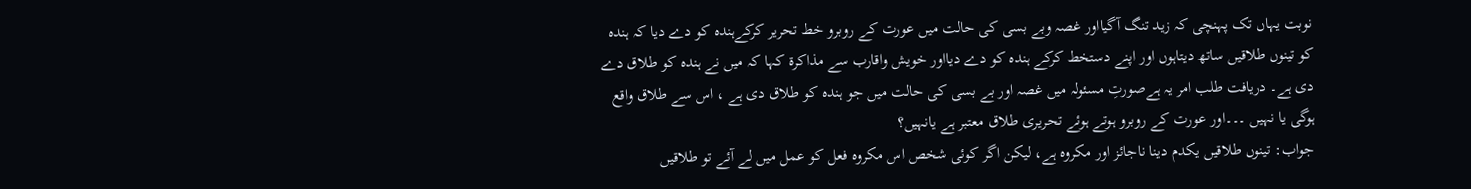نوبت یہاں تک پہنچی کہ زید تنگ آگیااور غصہ وبے بسی کی حالت میں عورت کے روبرو خط تحریر کرکےہندہ کو دے دیا کہ ہندہ کو تینوں طلاقیں ساتھ دیتاہوں اور اپنے دستخط کرکے ہندہ کو دے دیااور خویش واقارب سے مذاکرۃ کہا کہ میں نے ہندہ کو طلاق دے دی ہے۔ دریافت طلب امر یہ ہےصورتِ مسئولہ میں غصہ اور بے بسی کی حالت میں جو ہندہ کو طلاق دی ہے ، اس سے طلاق واقع ہوگی یا نہیں ۔۔۔اور عورت کے روبرو ہوتے ہوئے تحریری طلاق معتبر ہے یانہیں؟
جواب: تینوں طلاقیں یکدم دینا ناجائز اور مکروہ ہے، لیکن اگر کوئی شخص اس مکروہ فعل کو عمل میں لے آئے تو طلاقیں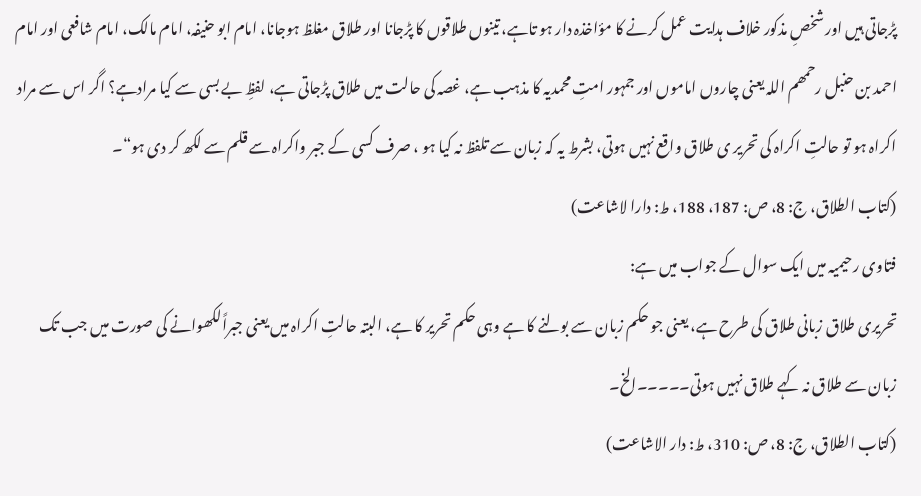پڑجاتی ہیں اور شخصِ مذکور خلاف ہدایت عمل کرنے کا مؤاخذہ دار ہو تاہے، تینوں طلاقوں کا پڑجانا اور طلاق مغلظ ہوجانا، امام ابو حنیفہ، امام مالک، امام شافعی اور امام احمد بن حنبل رحمھم اللہ یعنی چاروں اماموں اور جمہور امتِ محمدیہ کا مذہب ہے، غصہ کی حالت میں طلاق پڑجاتی ہے، لفظِ بے بسی سے کیا مرادہے؟ اگر اس سے مراد اکراہ ہو تو حالتِ اکراہ کی تحریر ی طلاق واقع نہیں ہوتی، بشرط یہ کہ زبان سے تلفظ نہ کیا ہو ، صرف کسی کے جبر واکراہ سے قلم سے لکھ کر دی ہو“۔
(کتاب الطلاق، ج: 8، ص: 187، 188، ط: دارا لاشاعت)
فتاوی رحیمیہ میں ایک سوال کے جواب میں ہے:
تحریری طلاق زبانی طلاق کی طرح ہے، یعنی جو حکم زبان سے بولنے کا ہے وہی حکم تحریر کا ہے، البتہ حالتِ اکراہ میں یعنی جبراًلکھوانے کی صورت میں جب تک زبان سے طلاق نہ کہے طلاق نہیں ہوتی۔۔۔۔۔الخ۔
(کتاب الطلاق، ج: 8، ص: 310، ط: دار الاشاعت)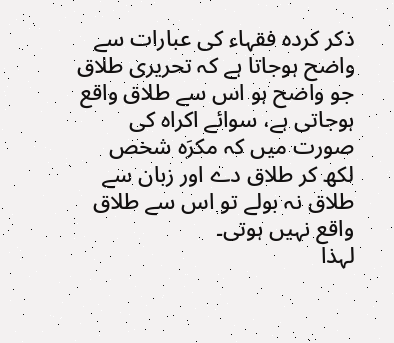ذکر کردہ فقہاء كی عبارات سے واضح ہوجاتا ہے کہ تحریری طلاق جو واضح ہو اس سے طلاق واقع ہوجاتی ہے، سوائے اکراہ کی صورت میں کہ مکرَہ شخص لکھ کر طلاق دے اور زبان سے طلاق نہ بولے تو اس سے طلاق واقع نہیں ہوتی۔
لہذا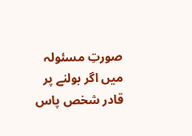صورتِ مسئولہ میں اگر بولنے پر قادر شخص پاس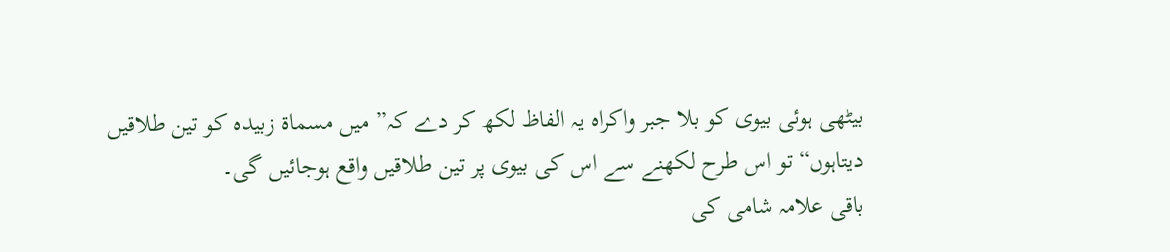بیٹھی ہوئی بیوی کو بلا جبر واکراہ یہ الفاظ لکھ کر دے کہ” میں مسماۃ زبیدہ کو تین طلاقیں دیتاہوں“ تو اس طرح لکھنے سے اس کی بیوی پر تین طلاقیں واقع ہوجائیں گی۔
باقی علامہ شامی كی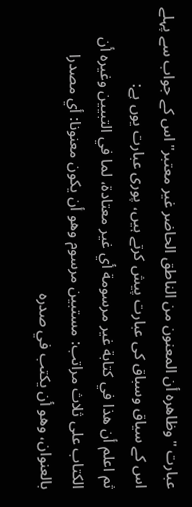عبارت "وظاهره أن المعنون من الناطق الحاضر غير معتبر" اس کے جواب سے پہلے اس کے سیاق وسباق کی عبارت پیش کرتے ہیں، پوری عبارت یوں ہے:
ثم اعلم أن هذا في كتابة غير مرسومة أي غير معتادة، لما في التبيين وغيره أن الكتاب على ثلاث مراتب: مستبين مرسوم وهو أن يكون معنونا: أي مصدرا بالعنوان، وهو أن يكتب في صدره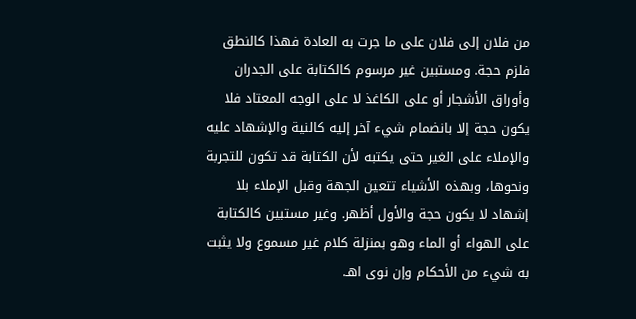من فلان إلى فلان على ما جرت به العادة فهذا كالنطق فلزم حجة. ومستبين غير مرسوم كالكتابة على الجدران وأوراق الأشجار أو على الكاغذ لا على الوجه المعتاد فلا يكون حجة إلا بانضمام شيء آخر إليه كالنية والإشهاد عليه والإملاء على الغير حتى يكتبه لأن الكتابة قد تكون للتجربة ونحوها، وبهذه الأشياء تتعين الجهة وقبل الإملاء بلا إشهاد لا يكون حجة والأول أظهر. وغير مستبين كالكتابة على الهواء أو الماء وهو بمنزلة كلام غير مسموع ولا يثبت به شيء من الأحكام وإن نوى اهـ.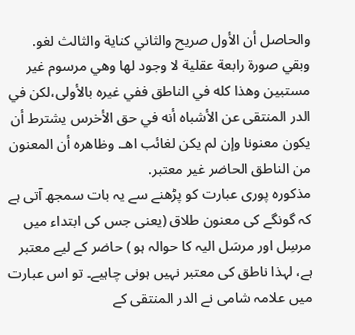والحاصل أن الأول صريح والثاني كناية والثالث لغو. وبقي صورة رابعة عقلية لا وجود لها وهي مرسوم غير مستبين وهذا كله في الناطق ففي غيره بالأولى،لكن في الدر المنتقى عن الأشباه أنه في حق الأخرس يشترط أن يكون معنونا وإن لم يكن لغائب اهـ. وظاهره أن المعنون من الناطق الحاضر غير معتبر.
مذکورہ پوری عبارت کو پڑھنے سے یہ بات سمجھ آتی ہے کہ گونگے کی معنون طلاق (یعنی جس کی ابتداء میں مرسِل اور مرسَل الیہ کا حوالہ ہو ) حاضر کے لیے معتبر ہے، لہذا ناطق کی معتبر نہیں ہونی چاہیے۔ تو اس عبارت میں علامہ شامی نے الدر المنتقی کے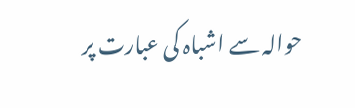حوالہ سے اشباہ کی عبارت پر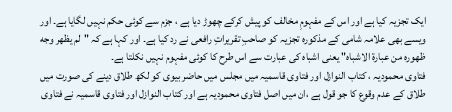ایک تجزیہ کیا ہے اور اس کے مفہومِ مخالف کو پیش کرکے چھوڑ دیا ہے ، جزم سے کوئی حکم نہیں لگایا ہے۔ اور ویسے بھی علامہ شامی کے مذکورہ تجزیہ کو صاحبِ تقریراتِ رافعی نے رد کیا ہے۔ اور کہا ہے کہ "لم يظهر وجه ظهوره من عبارة الاشباه" يعنی اشباه كی عبارت سے اس طرح كا كوئی مفہوم نہیں نکلتا ہے۔
فتاوی محمودیہ ، کتاب النوازل اور فتاوی قاسمیہ میں مجلس میں حاضر بیوی کو لکھ طلاق دینے کی صورت میں طلاق کے عدم وقوع کا جو قول ہے ،ان میں اصل فتاوی محمودیہ ہے اور کتاب النوازل اور فتاوی قاسمیہ نے فتاوی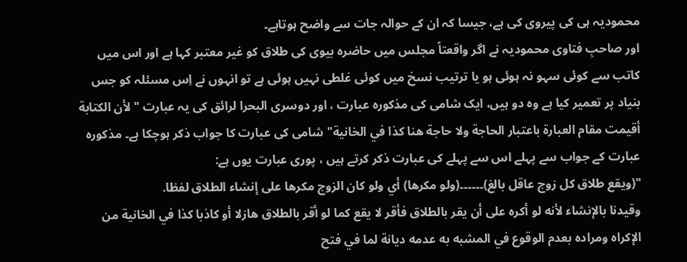محمودیہ ہی کی پیروی کی ہے، جیسا کہ ان کے حوالہ جات سے واضح ہوتاہے۔
اور صاحبِ فتاوی محمودیہ نے اگر واقعتاً مجلس میں حاضرہ بیوی کی طلاق کو غیر معتبر کہا ہے اور اس میں کاتب سے کوئی سہو نہ ہوئی ہو یا ترتیب نسخ میں کوئی غلطی نہیں ہوئی ہے تو انہوں نے اِس مسئلہ کو جس بنیاد پر تعمیر کیا ہے وہ دو ہیں، ایک شامی کی مذکورہ عبارت ، اور دوسری البحرا لرائق کی یہ عبارت "لأن الكتابة أقيمت مقام العبارة باعتبار الحاجة ولا حاجة هنا كذا في الخانية" شامی کی عبارت کا جواب ذکر ہوچکا ہے۔ مذکورہ عبارت کے جواب سے پہلے اس سے پہلے کی عبارت ذکر کرتے ہیں ، پوری عبارت یوں ہے:
"(ويقع طلاق كل زوج عاقل بالغ)۔۔۔۔۔۔(ولو مكرها) أي ولو كان الزوج مكرها على إنشاء الطلاق لفظا.
وقيدنا بالإنشاء لأنه لو أكره على أن يقر بالطلاق فأقر لا يقع كما لو أقر بالطلاق هازلا أو كاذبا كذا في الخانية من الإكراه ومراده بعدم الوقوع في المشبه به عدمه ديانة لما في فتح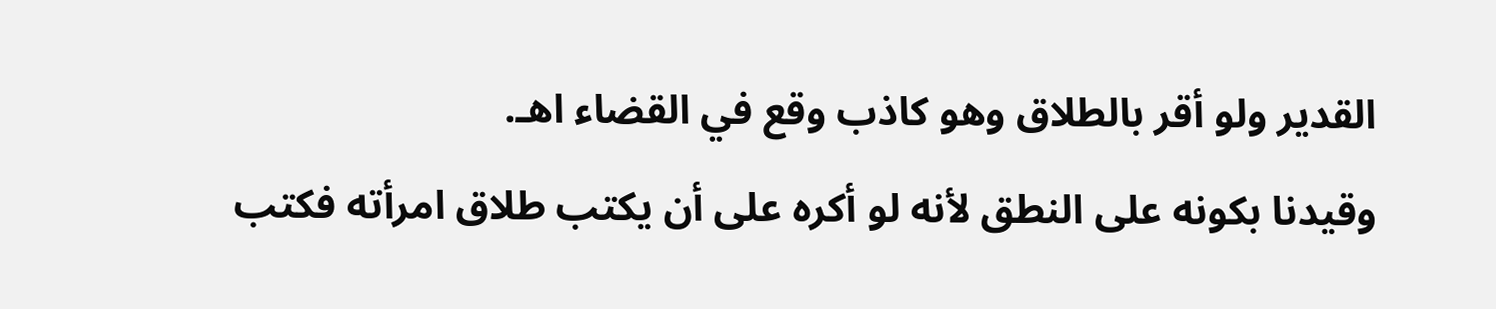القدير ولو أقر بالطلاق وهو كاذب وقع في القضاء اهـ.
وقيدنا بكونه على النطق لأنه لو أكره على أن يكتب طلاق امرأته فكتب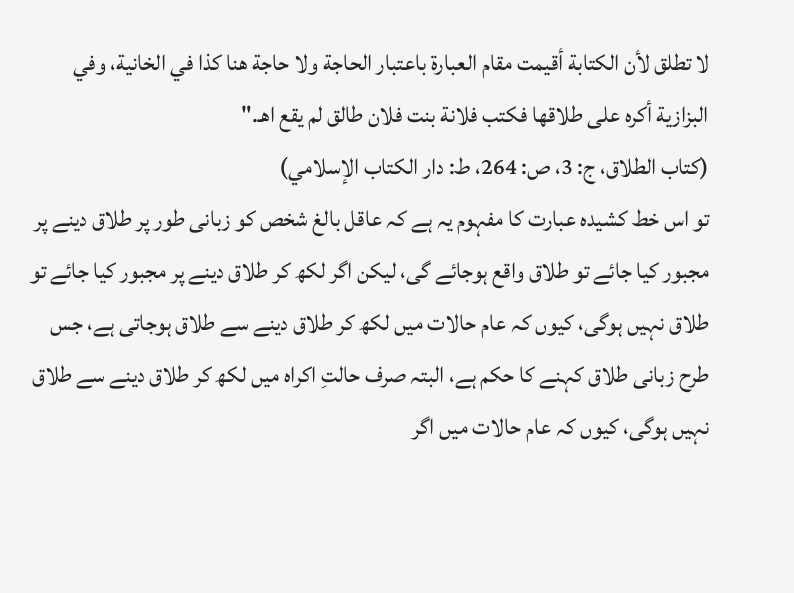لا تطلق لأن الكتابة أقيمت مقام العبارة باعتبار الحاجة ولا حاجة هنا كذا في الخانية، وفي البزازية أكره على طلاقها فكتب فلانة بنت فلان طالق لم يقع اهـ."
(كتاب الطلاق، ج: 3، ص: 264، ط: دار الكتاب الإسلامي)
تو اس خط کشیدہ عبارت کا مفہوم یہ ہے کہ عاقل بالغ شخص كو زبانی طور پر طلاق دينے پر مجبور كيا جائے تو طلاق واقع ہوجائے گی، ليكن اگر لكھ کر طلاق دینے پر مجبور کیا جائے تو طلاق نہیں ہوگی، کیوں کہ عام حالات میں لکھ کر طلاق دینے سے طلاق ہوجاتی ہے، جس طرح زبانی طلاق کہنے کا حکم ہے، البتہ صرف حالتِ اکراہ میں لکھ کر طلاق دینے سے طلاق نہیں ہوگی، کیوں کہ عام حالات میں اگر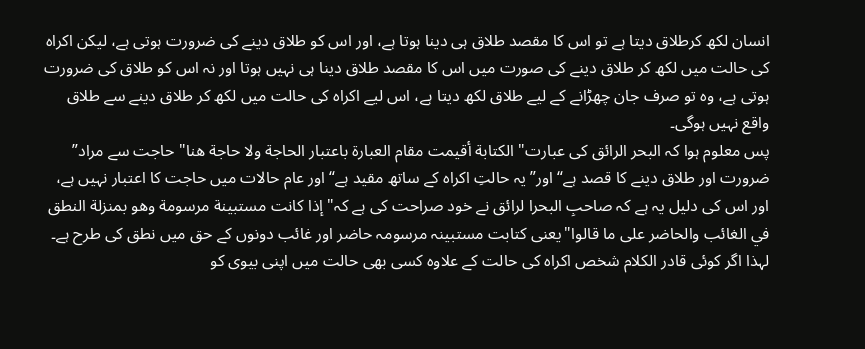انسان لکھ کرطلاق دیتا ہے تو اس کا مقصد طلاق ہی دینا ہوتا ہے، اور اس کو طلاق دینے کی ضرورت ہوتی ہے، لیکن اکراہ کی حالت میں لکھ کر طلاق دینے کی صورت میں اس کا مقصد طلاق دینا ہی نہیں ہوتا اور نہ اس کو طلاق کی ضرورت ہوتی ہے، وہ تو صرف جان چھڑانے کے لیے طلاق لکھ دیتا ہے، اس لیے اکراہ کی حالت میں لکھ کر طلاق دینے سے طلاق واقع نہیں ہوگی۔
پس معلوم ہوا کہ البحر الرائق کی عبارت" الكتابة أقيمت مقام العبارة باعتبار الحاجة ولا حاجة هنا" حاجت سے مراد” ضرورت اور طلاق دینے کا قصد ہے“ اور” یہ حالتِ اکراہ کے ساتھ مقید ہے“ اور عام حالات میں حاجت کا اعتبار نہیں ہے، اور اس کی دلیل یہ ہے کہ صاحبِ البحرا لرائق نے خود صراحت کی ہے کہ"إذا كانت مستبينة مرسومة وهو بمنزلة النطق في الغائب والحاضر على ما قالوا"یعنی کتابت مستبینہ مرسومہ حاضر اور غائب دونوں کے حق میں نطق کی طرح ہے۔
لہذا اگر کوئی قادر الکلام شخص اکراہ کی حالت کے علاوہ کسی بھی حالت میں اپنی بیوی کو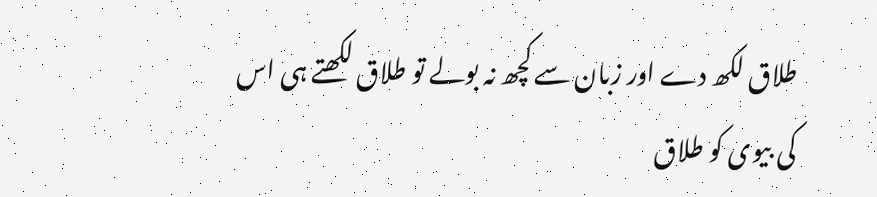طلاق لکھ دے اور زبان سے کچھ نہ بولے تو طلاق لکھتے ہی اس کی بیوی کو طلاق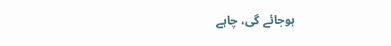ہوجائے گی، چاہے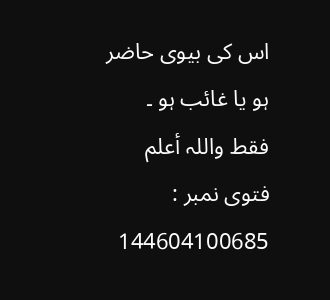اس کی بیوی حاضر ہو یا غائب ہو ۔
فقط واللہ أعلم
فتوی نمبر : 144604100685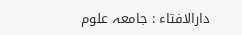دارالافتاء : جامعہ علوم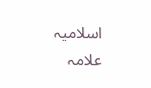اسلامیہ علامہ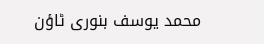محمد یوسف بنوری ٹاؤن